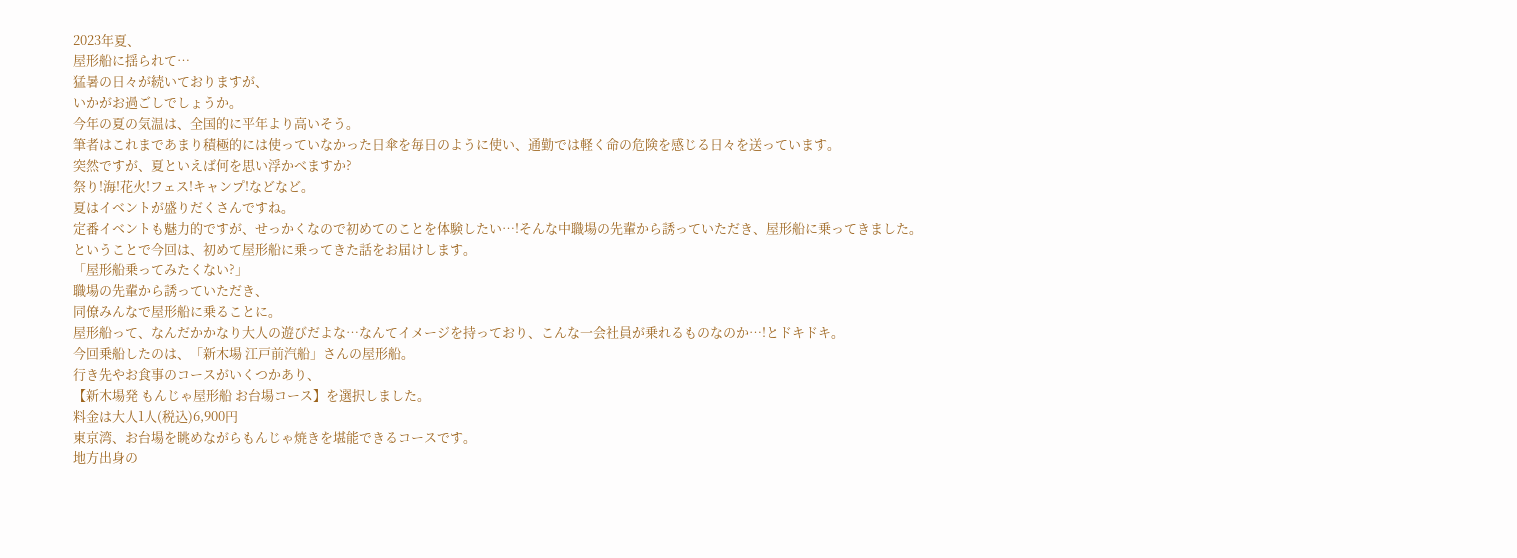2023年夏、
屋形船に揺られて…
猛暑の日々が続いておりますが、
いかがお過ごしでしょうか。
今年の夏の気温は、全国的に平年より高いそう。
筆者はこれまであまり積極的には使っていなかった日傘を毎日のように使い、通勤では軽く命の危険を感じる日々を送っています。
突然ですが、夏といえば何を思い浮かべますか?
祭り!海!花火!フェス!キャンプ!などなど。
夏はイベントが盛りだくさんですね。
定番イベントも魅力的ですが、せっかくなので初めてのことを体験したい…!そんな中職場の先輩から誘っていただき、屋形船に乗ってきました。
ということで今回は、初めて屋形船に乗ってきた話をお届けします。
「屋形船乗ってみたくない?」
職場の先輩から誘っていただき、
同僚みんなで屋形船に乗ることに。
屋形船って、なんだかかなり大人の遊びだよな…なんてイメージを持っており、こんな一会社員が乗れるものなのか…!とドキドキ。
今回乗船したのは、「新木場 江戸前汽船」さんの屋形船。
行き先やお食事のコースがいくつかあり、
【新木場発 もんじゃ屋形船 お台場コース】を選択しました。
料金は大人1人(税込)6,900円
東京湾、お台場を眺めながらもんじゃ焼きを堪能できるコースです。
地方出身の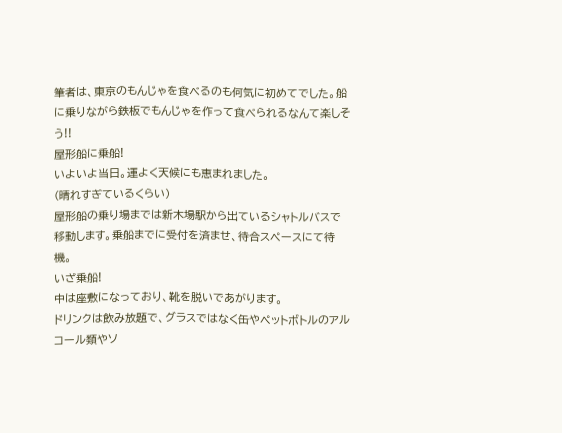筆者は、東京のもんじゃを食べるのも何気に初めてでした。船に乗りながら鉄板でもんじゃを作って食べられるなんて楽しそう!!
屋形船に乗船!
いよいよ当日。運よく天候にも恵まれました。
(晴れすぎているくらい)
屋形船の乗り場までは新木場駅から出ているシャトルバスで移動します。乗船までに受付を済ませ、待合スペースにて待機。
いざ乗船!
中は座敷になっており、靴を脱いであがります。
ドリンクは飲み放題で、グラスではなく缶やペットボトルのアルコール類やソ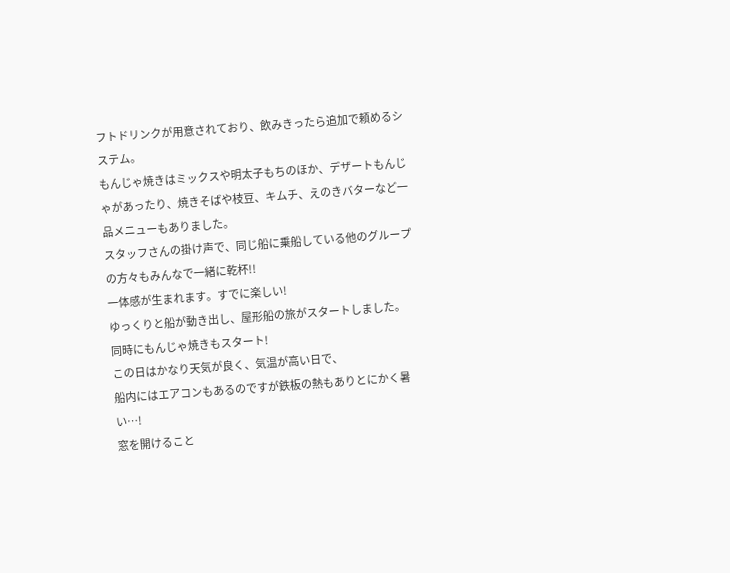フトドリンクが用意されており、飲みきったら追加で頼めるシステム。
もんじゃ焼きはミックスや明太子もちのほか、デザートもんじゃがあったり、焼きそばや枝豆、キムチ、えのきバターなど一品メニューもありました。
スタッフさんの掛け声で、同じ船に乗船している他のグループの方々もみんなで一緒に乾杯!!
一体感が生まれます。すでに楽しい!
ゆっくりと船が動き出し、屋形船の旅がスタートしました。
同時にもんじゃ焼きもスタート!
この日はかなり天気が良く、気温が高い日で、
船内にはエアコンもあるのですが鉄板の熱もありとにかく暑い…!
窓を開けること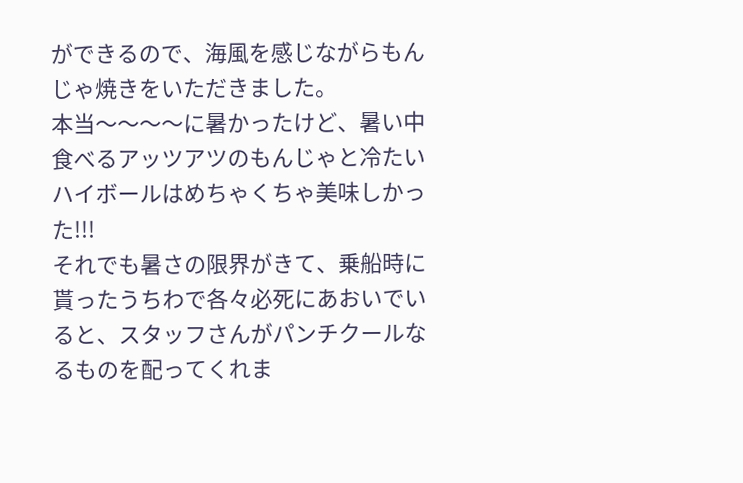ができるので、海風を感じながらもんじゃ焼きをいただきました。
本当〜〜〜〜に暑かったけど、暑い中食べるアッツアツのもんじゃと冷たいハイボールはめちゃくちゃ美味しかった!!!
それでも暑さの限界がきて、乗船時に貰ったうちわで各々必死にあおいでいると、スタッフさんがパンチクールなるものを配ってくれま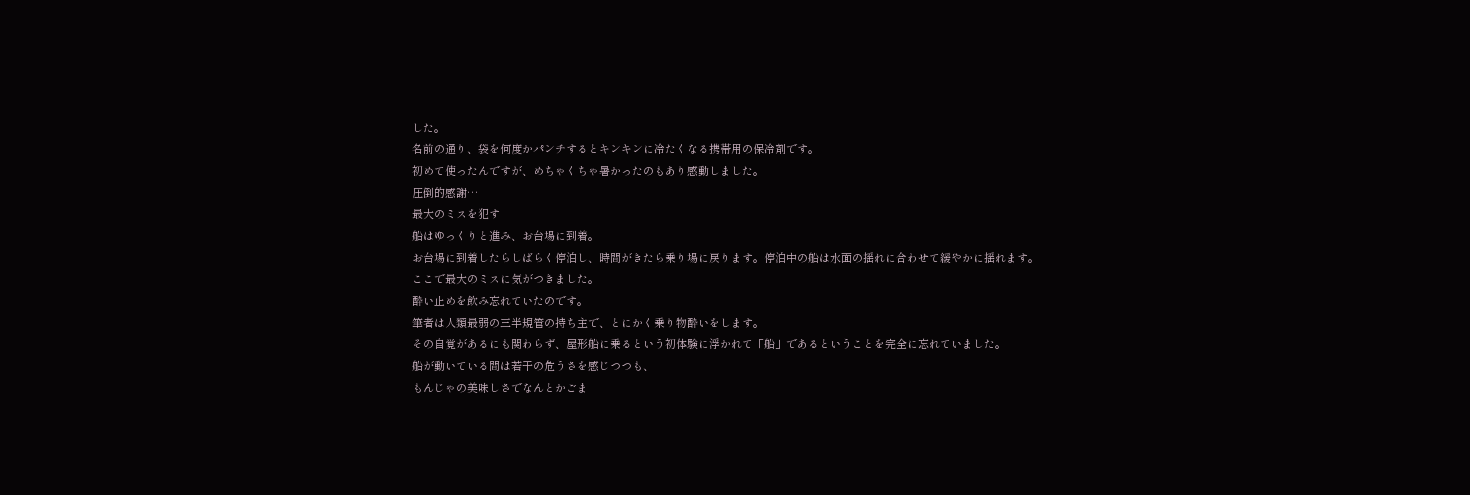した。
名前の通り、袋を何度かパンチするとキンキンに冷たくなる携帯用の保冷剤です。
初めて使ったんですが、めちゃくちゃ暑かったのもあり感動しました。
圧倒的感謝…
最大のミスを犯す
船はゆっくりと進み、お台場に到着。
お台場に到着したらしばらく停泊し、時間がきたら乗り場に戻ります。停泊中の船は水面の揺れに合わせて緩やかに揺れます。
ここで最大のミスに気がつきました。
酔い止めを飲み忘れていたのです。
筆者は人類最弱の三半規管の持ち主で、とにかく乗り物酔いをします。
その自覚があるにも関わらず、屋形船に乗るという初体験に浮かれて「船」であるということを完全に忘れていました。
船が動いている間は若干の危うさを感じつつも、
もんじゃの美味しさでなんとかごま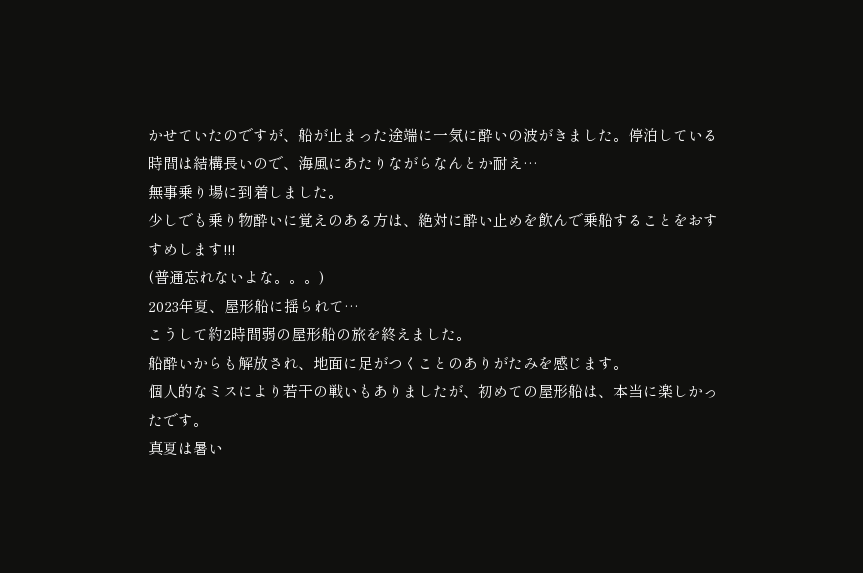かせていたのですが、船が止まった途端に一気に酔いの波がきました。停泊している時間は結構長いので、海風にあたりながらなんとか耐え…
無事乗り場に到着しました。
少しでも乗り物酔いに覚えのある方は、絶対に酔い止めを飲んで乗船することをおすすめします!!!
(普通忘れないよな。。。)
2023年夏、屋形船に揺られて…
こうして約2時間弱の屋形船の旅を終えました。
船酔いからも解放され、地面に足がつくことのありがたみを感じます。
個人的なミスにより若干の戦いもありましたが、初めての屋形船は、本当に楽しかったです。
真夏は暑い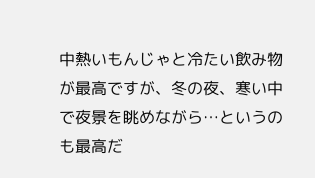中熱いもんじゃと冷たい飲み物が最高ですが、冬の夜、寒い中で夜景を眺めながら…というのも最高だ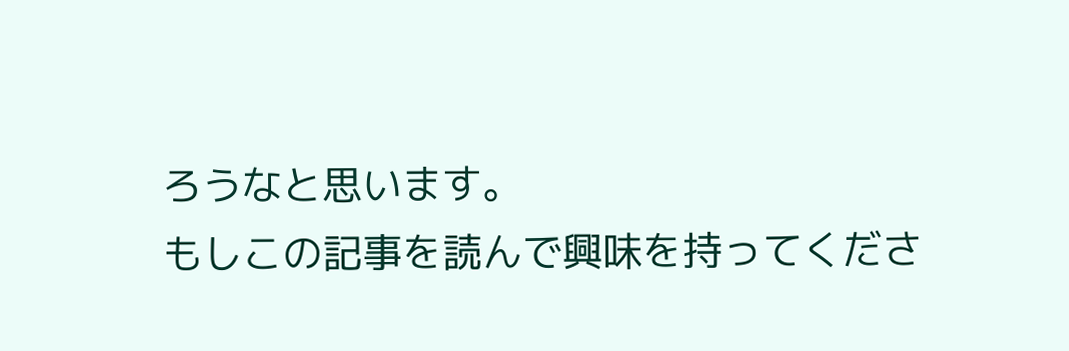ろうなと思います。
もしこの記事を読んで興味を持ってくださ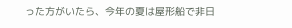った方がいたら、今年の夏は屋形船で非日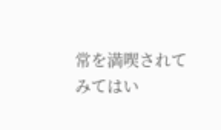常を満喫されてみてはい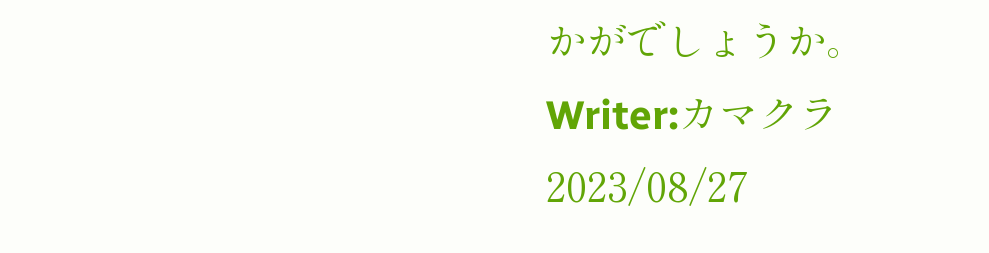かがでしょうか。
Writer:カマクラ
2023/08/27